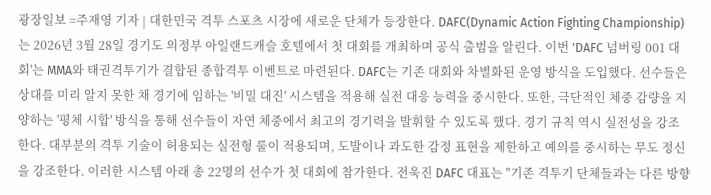광장일보 =주재영 기자 | 대한민국 격투 스포츠 시장에 새로운 단체가 등장한다. DAFC(Dynamic Action Fighting Championship)는 2026년 3월 28일 경기도 의정부 아일랜드캐슬 호텔에서 첫 대회를 개최하며 공식 출범을 알린다. 이번 'DAFC 넘버링 001 대회'는 MMA와 태권격투기가 결합된 종합격투 이벤트로 마련된다. DAFC는 기존 대회와 차별화된 운영 방식을 도입했다. 선수들은 상대를 미리 알지 못한 채 경기에 임하는 '비밀 대진' 시스템을 적용해 실전 대응 능력을 중시한다. 또한, 극단적인 체중 감량을 지양하는 '평체 시합' 방식을 통해 선수들이 자연 체중에서 최고의 경기력을 발휘할 수 있도록 했다. 경기 규칙 역시 실전성을 강조한다. 대부분의 격투 기술이 허용되는 실전형 룰이 적용되며, 도발이나 과도한 감정 표현을 제한하고 예의를 중시하는 무도 정신을 강조한다. 이러한 시스템 아래 총 22명의 선수가 첫 대회에 참가한다. 전욱진 DAFC 대표는 "기존 격투기 단체들과는 다른 방향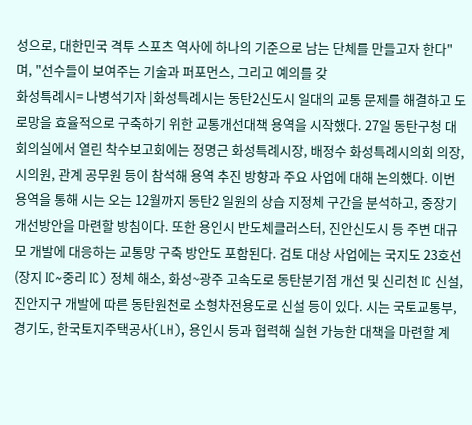성으로, 대한민국 격투 스포츠 역사에 하나의 기준으로 남는 단체를 만들고자 한다"며, "선수들이 보여주는 기술과 퍼포먼스, 그리고 예의를 갖
화성특례시= 나병석기자 |화성특례시는 동탄2신도시 일대의 교통 문제를 해결하고 도로망을 효율적으로 구축하기 위한 교통개선대책 용역을 시작했다. 27일 동탄구청 대회의실에서 열린 착수보고회에는 정명근 화성특례시장, 배정수 화성특례시의회 의장, 시의원, 관계 공무원 등이 참석해 용역 추진 방향과 주요 사업에 대해 논의했다. 이번 용역을 통해 시는 오는 12월까지 동탄2 일원의 상습 지정체 구간을 분석하고, 중장기 개선방안을 마련할 방침이다. 또한 용인시 반도체클러스터, 진안신도시 등 주변 대규모 개발에 대응하는 교통망 구축 방안도 포함된다. 검토 대상 사업에는 국지도 23호선(장지 IC~중리 IC) 정체 해소, 화성~광주 고속도로 동탄분기점 개선 및 신리천 IC 신설, 진안지구 개발에 따른 동탄원천로 소형차전용도로 신설 등이 있다. 시는 국토교통부, 경기도, 한국토지주택공사(LH), 용인시 등과 협력해 실현 가능한 대책을 마련할 계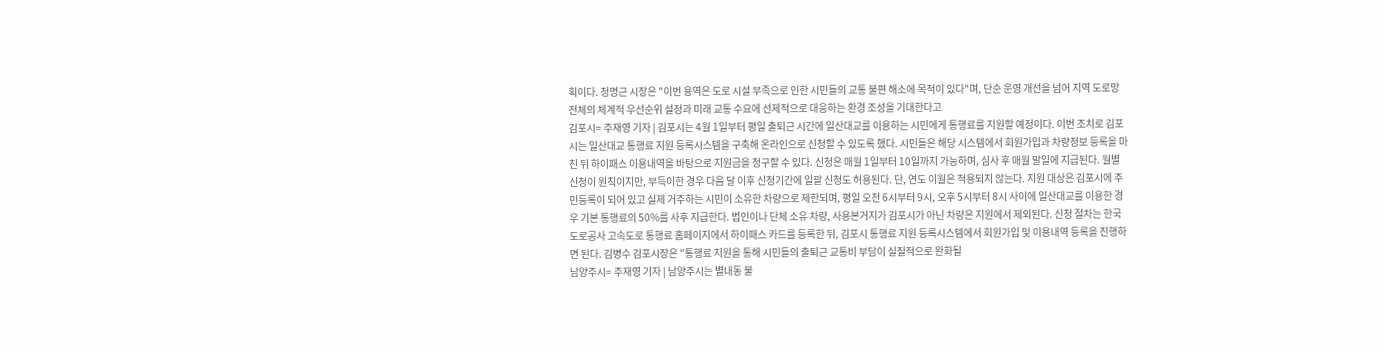획이다. 정명근 시장은 "이번 용역은 도로 시설 부족으로 인한 시민들의 교통 불편 해소에 목적이 있다"며, 단순 운영 개선을 넘어 지역 도로망 전체의 체계적 우선순위 설정과 미래 교통 수요에 선제적으로 대응하는 환경 조성을 기대한다고
김포시= 주재영 기자 | 김포시는 4월 1일부터 평일 출퇴근 시간에 일산대교를 이용하는 시민에게 통행료를 지원할 예정이다. 이번 조치로 김포시는 일산대교 통행료 지원 등록시스템을 구축해 온라인으로 신청할 수 있도록 했다. 시민들은 해당 시스템에서 회원가입과 차량정보 등록을 마친 뒤 하이패스 이용내역을 바탕으로 지원금을 청구할 수 있다. 신청은 매월 1일부터 10일까지 가능하며, 심사 후 매월 말일에 지급된다. 월별 신청이 원칙이지만, 부득이한 경우 다음 달 이후 신청기간에 일괄 신청도 허용된다. 단, 연도 이월은 적용되지 않는다. 지원 대상은 김포시에 주민등록이 되어 있고 실제 거주하는 시민이 소유한 차량으로 제한되며, 평일 오전 6시부터 9시, 오후 5시부터 8시 사이에 일산대교를 이용한 경우 기본 통행료의 50%를 사후 지급한다. 법인이나 단체 소유 차량, 사용본거지가 김포시가 아닌 차량은 지원에서 제외된다. 신청 절차는 한국도로공사 고속도로 통행료 홈페이지에서 하이패스 카드를 등록한 뒤, 김포시 통행료 지원 등록시스템에서 회원가입 및 이용내역 등록을 진행하면 된다. 김병수 김포시장은 "통행료 지원을 통해 시민들의 출퇴근 교통비 부담이 실질적으로 완화될
남양주시= 주재영 기자 | 남양주시는 별내동 불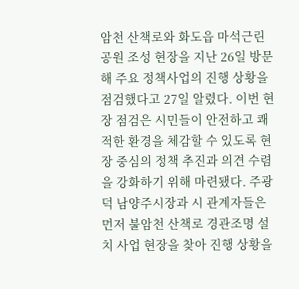암천 산책로와 화도읍 마석근린공원 조성 현장을 지난 26일 방문해 주요 정책사업의 진행 상황을 점검했다고 27일 알렸다. 이번 현장 점검은 시민들이 안전하고 쾌적한 환경을 체감할 수 있도록 현장 중심의 정책 추진과 의견 수렴을 강화하기 위해 마련됐다. 주광덕 남양주시장과 시 관계자들은 먼저 불암천 산책로 경관조명 설치 사업 현장을 찾아 진행 상황을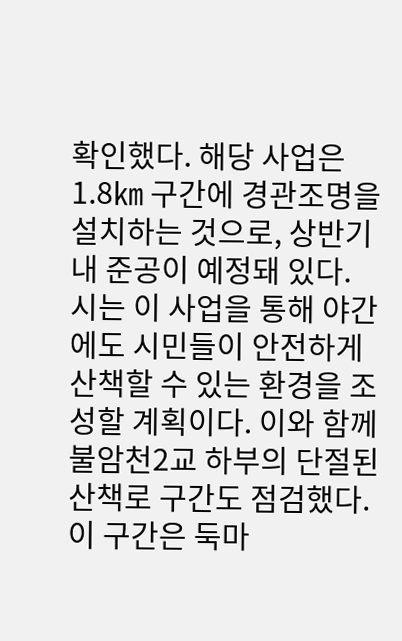확인했다. 해당 사업은 1.8㎞ 구간에 경관조명을 설치하는 것으로, 상반기 내 준공이 예정돼 있다. 시는 이 사업을 통해 야간에도 시민들이 안전하게 산책할 수 있는 환경을 조성할 계획이다. 이와 함께 불암천2교 하부의 단절된 산책로 구간도 점검했다. 이 구간은 둑마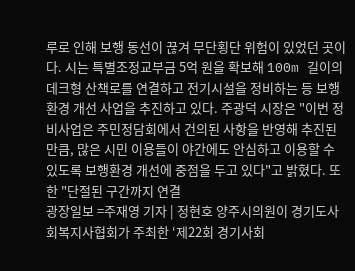루로 인해 보행 동선이 끊겨 무단횡단 위험이 있었던 곳이다. 시는 특별조정교부금 5억 원을 확보해 100m 길이의 데크형 산책로를 연결하고 전기시설을 정비하는 등 보행환경 개선 사업을 추진하고 있다. 주광덕 시장은 "이번 정비사업은 주민정담회에서 건의된 사항을 반영해 추진된 만큼, 많은 시민 이용들이 야간에도 안심하고 이용할 수 있도록 보행환경 개선에 중점을 두고 있다"고 밝혔다. 또한 "단절된 구간까지 연결
광장일보 =주재영 기자 | 정현호 양주시의원이 경기도사회복지사협회가 주최한 ‘제22회 경기사회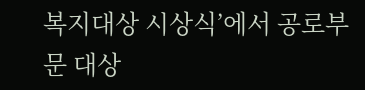복지대상 시상식’에서 공로부문 대상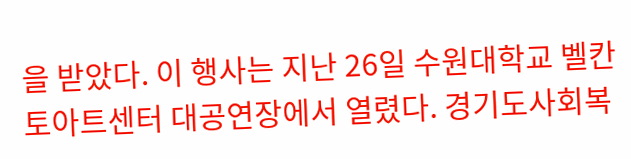을 받았다. 이 행사는 지난 26일 수원대학교 벨칸토아트센터 대공연장에서 열렸다. 경기도사회복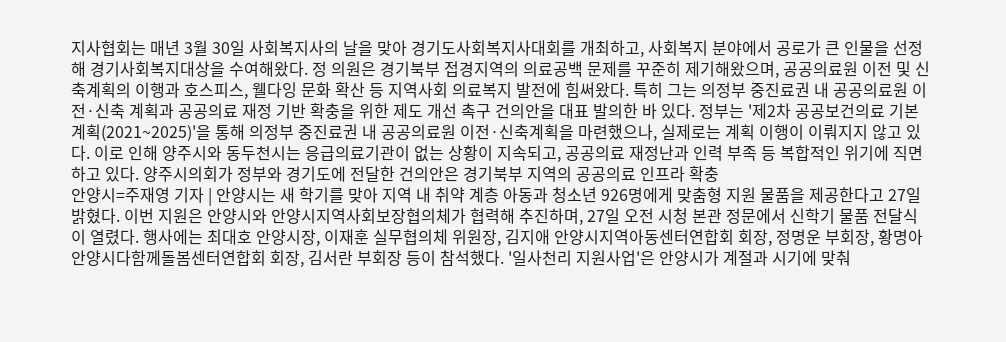지사협회는 매년 3월 30일 사회복지사의 날을 맞아 경기도사회복지사대회를 개최하고, 사회복지 분야에서 공로가 큰 인물을 선정해 경기사회복지대상을 수여해왔다. 정 의원은 경기북부 접경지역의 의료공백 문제를 꾸준히 제기해왔으며, 공공의료원 이전 및 신축계획의 이행과 호스피스, 웰다잉 문화 확산 등 지역사회 의료복지 발전에 힘써왔다. 특히 그는 의정부 중진료권 내 공공의료원 이전·신축 계획과 공공의료 재정 기반 확충을 위한 제도 개선 촉구 건의안을 대표 발의한 바 있다. 정부는 '제2차 공공보건의료 기본계획(2021~2025)'을 통해 의정부 중진료권 내 공공의료원 이전·신축계획을 마련했으나, 실제로는 계획 이행이 이뤄지지 않고 있다. 이로 인해 양주시와 동두천시는 응급의료기관이 없는 상황이 지속되고, 공공의료 재정난과 인력 부족 등 복합적인 위기에 직면하고 있다. 양주시의회가 정부와 경기도에 전달한 건의안은 경기북부 지역의 공공의료 인프라 확충
안양시=주재영 기자 | 안양시는 새 학기를 맞아 지역 내 취약 계층 아동과 청소년 926명에게 맞춤형 지원 물품을 제공한다고 27일 밝혔다. 이번 지원은 안양시와 안양시지역사회보장협의체가 협력해 추진하며, 27일 오전 시청 본관 정문에서 신학기 물품 전달식이 열렸다. 행사에는 최대호 안양시장, 이재훈 실무협의체 위원장, 김지애 안양시지역아동센터연합회 회장, 정명운 부회장, 황명아 안양시다함께돌봄센터연합회 회장, 김서란 부회장 등이 참석했다. '일사천리 지원사업'은 안양시가 계절과 시기에 맞춰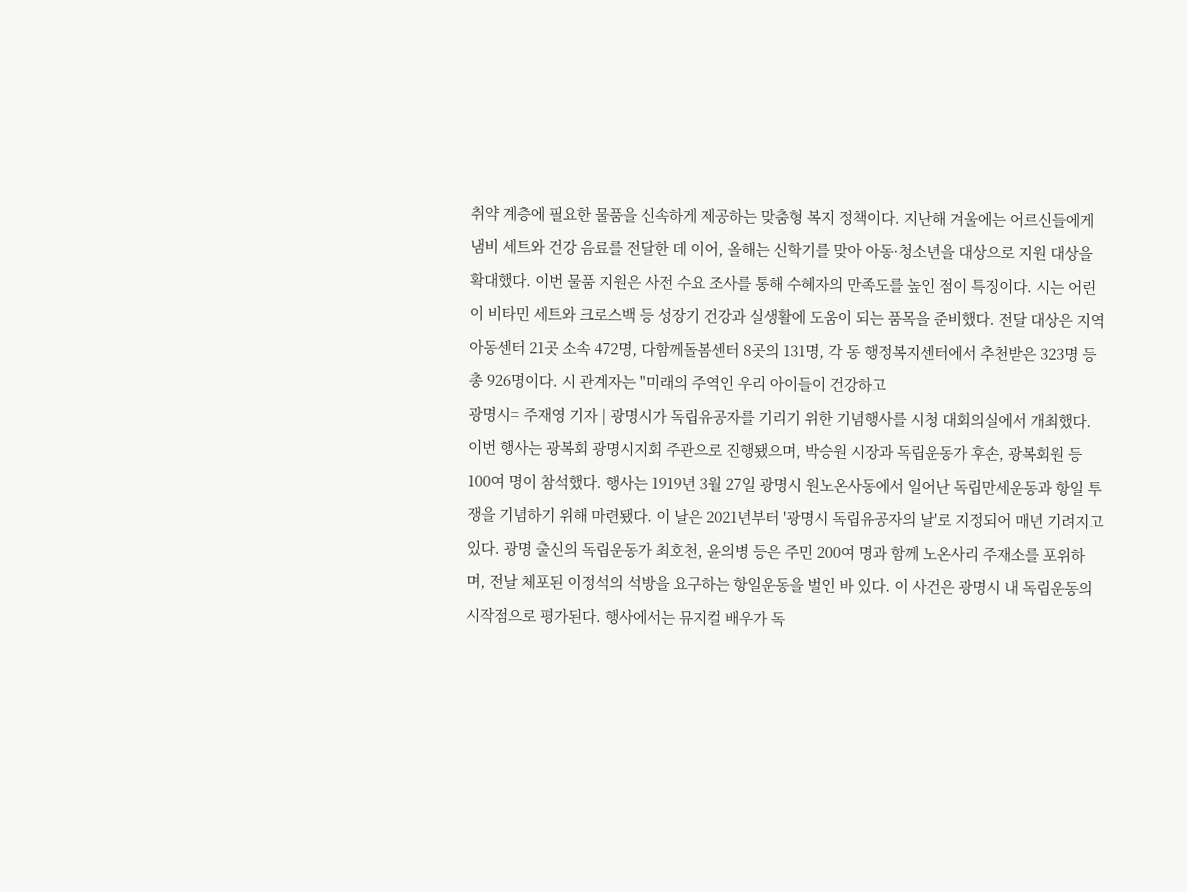취약 계층에 필요한 물품을 신속하게 제공하는 맞춤형 복지 정책이다. 지난해 겨울에는 어르신들에게 냄비 세트와 건강 음료를 전달한 데 이어, 올해는 신학기를 맞아 아동·청소년을 대상으로 지원 대상을 확대했다. 이번 물품 지원은 사전 수요 조사를 통해 수혜자의 만족도를 높인 점이 특징이다. 시는 어린이 비타민 세트와 크로스백 등 성장기 건강과 실생활에 도움이 되는 품목을 준비했다. 전달 대상은 지역아동센터 21곳 소속 472명, 다함께돌봄센터 8곳의 131명, 각 동 행정복지센터에서 추천받은 323명 등 총 926명이다. 시 관계자는 "미래의 주역인 우리 아이들이 건강하고
광명시= 주재영 기자 | 광명시가 독립유공자를 기리기 위한 기념행사를 시청 대회의실에서 개최했다. 이번 행사는 광복회 광명시지회 주관으로 진행됐으며, 박승원 시장과 독립운동가 후손, 광복회원 등 100여 명이 참석했다. 행사는 1919년 3월 27일 광명시 원노온사동에서 일어난 독립만세운동과 항일 투쟁을 기념하기 위해 마련됐다. 이 날은 2021년부터 '광명시 독립유공자의 날'로 지정되어 매년 기려지고 있다. 광명 출신의 독립운동가 최호천, 윤의병 등은 주민 200여 명과 함께 노온사리 주재소를 포위하며, 전날 체포된 이정석의 석방을 요구하는 항일운동을 벌인 바 있다. 이 사건은 광명시 내 독립운동의 시작점으로 평가된다. 행사에서는 뮤지컬 배우가 독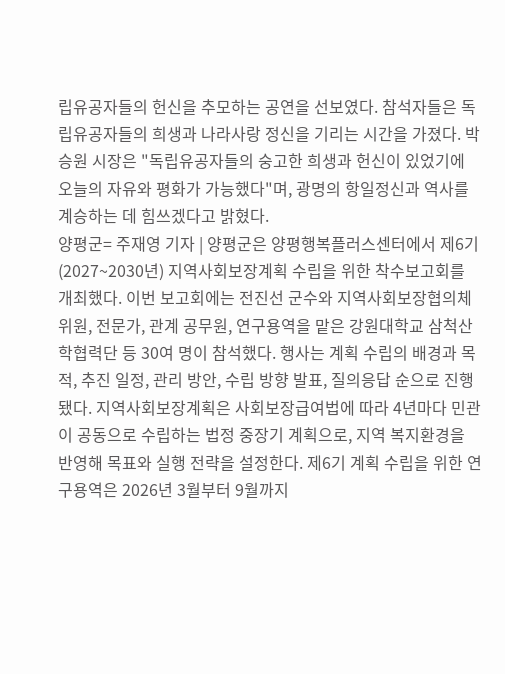립유공자들의 헌신을 추모하는 공연을 선보였다. 참석자들은 독립유공자들의 희생과 나라사랑 정신을 기리는 시간을 가졌다. 박승원 시장은 "독립유공자들의 숭고한 희생과 헌신이 있었기에 오늘의 자유와 평화가 가능했다"며, 광명의 항일정신과 역사를 계승하는 데 힘쓰겠다고 밝혔다.
양평군= 주재영 기자 | 양평군은 양평행복플러스센터에서 제6기(2027~2030년) 지역사회보장계획 수립을 위한 착수보고회를 개최했다. 이번 보고회에는 전진선 군수와 지역사회보장협의체 위원, 전문가, 관계 공무원, 연구용역을 맡은 강원대학교 삼척산학협력단 등 30여 명이 참석했다. 행사는 계획 수립의 배경과 목적, 추진 일정, 관리 방안, 수립 방향 발표, 질의응답 순으로 진행됐다. 지역사회보장계획은 사회보장급여법에 따라 4년마다 민관이 공동으로 수립하는 법정 중장기 계획으로, 지역 복지환경을 반영해 목표와 실행 전략을 설정한다. 제6기 계획 수립을 위한 연구용역은 2026년 3월부터 9월까지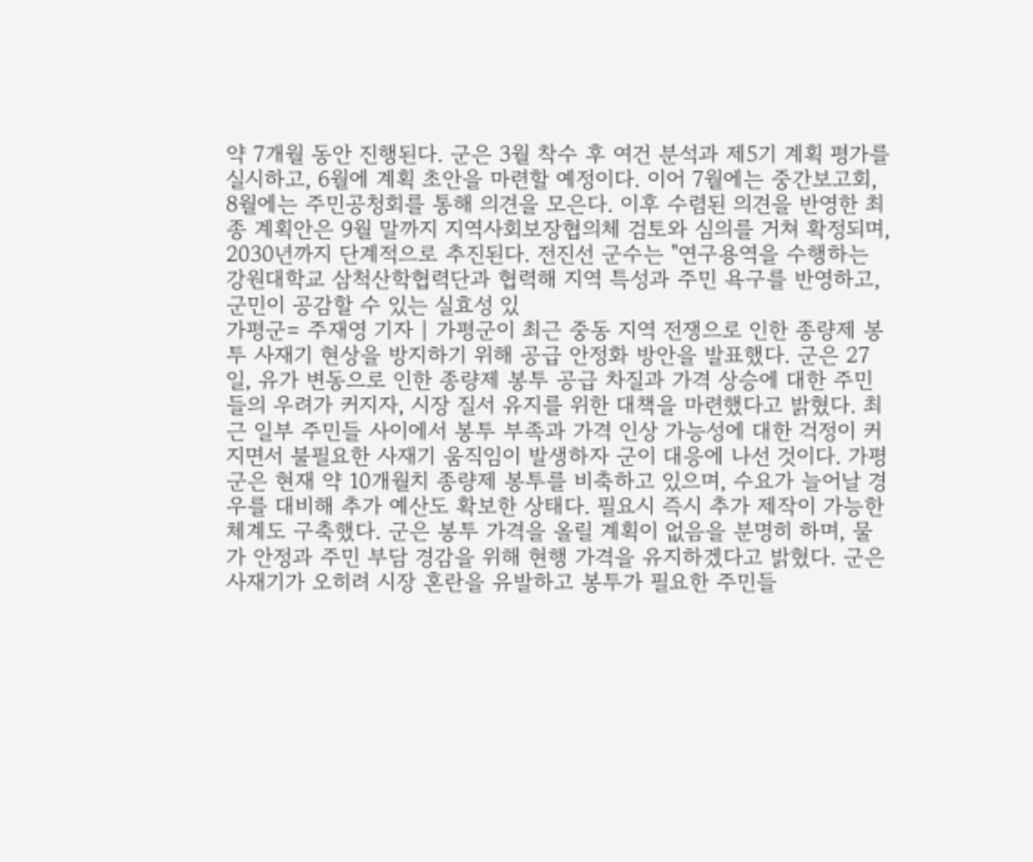약 7개월 동안 진행된다. 군은 3월 착수 후 여건 분석과 제5기 계획 평가를 실시하고, 6월에 계획 초안을 마련할 예정이다. 이어 7월에는 중간보고회, 8월에는 주민공청회를 통해 의견을 모은다. 이후 수렴된 의견을 반영한 최종 계획안은 9월 말까지 지역사회보장협의체 검토와 심의를 거쳐 확정되며, 2030년까지 단계적으로 추진된다. 전진선 군수는 "연구용역을 수행하는 강원대학교 삼척산학협력단과 협력해 지역 특성과 주민 욕구를 반영하고, 군민이 공감할 수 있는 실효성 있
가평군= 주재영 기자 | 가평군이 최근 중동 지역 전쟁으로 인한 종량제 봉투 사재기 현상을 방지하기 위해 공급 안정화 방안을 발표했다. 군은 27일, 유가 변동으로 인한 종량제 봉투 공급 차질과 가격 상승에 대한 주민들의 우려가 커지자, 시장 질서 유지를 위한 대책을 마련했다고 밝혔다. 최근 일부 주민들 사이에서 봉투 부족과 가격 인상 가능성에 대한 걱정이 커지면서 불필요한 사재기 움직임이 발생하자 군이 대응에 나선 것이다. 가평군은 현재 약 10개월치 종량제 봉투를 비축하고 있으며, 수요가 늘어날 경우를 대비해 추가 예산도 확보한 상태다. 필요시 즉시 추가 제작이 가능한 체계도 구축했다. 군은 봉투 가격을 올릴 계획이 없음을 분명히 하며, 물가 안정과 주민 부담 경감을 위해 현행 가격을 유지하겠다고 밝혔다. 군은 사재기가 오히려 시장 혼란을 유발하고 봉투가 필요한 주민들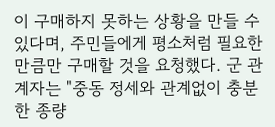이 구매하지 못하는 상황을 만들 수 있다며, 주민들에게 평소처럼 필요한 만큼만 구매할 것을 요청했다. 군 관계자는 "중동 정세와 관계없이 충분한 종량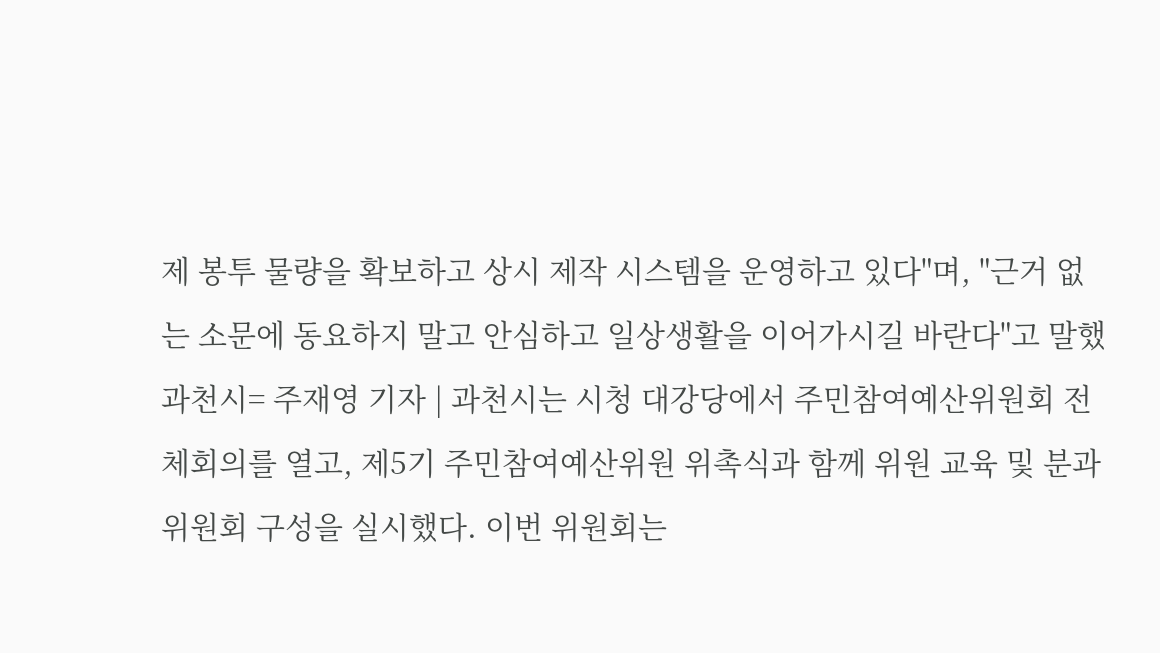제 봉투 물량을 확보하고 상시 제작 시스템을 운영하고 있다"며, "근거 없는 소문에 동요하지 말고 안심하고 일상생활을 이어가시길 바란다"고 말했
과천시= 주재영 기자 | 과천시는 시청 대강당에서 주민참여예산위원회 전체회의를 열고, 제5기 주민참여예산위원 위촉식과 함께 위원 교육 및 분과위원회 구성을 실시했다. 이번 위원회는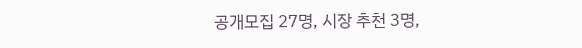공개모집 27명, 시장 추천 3명,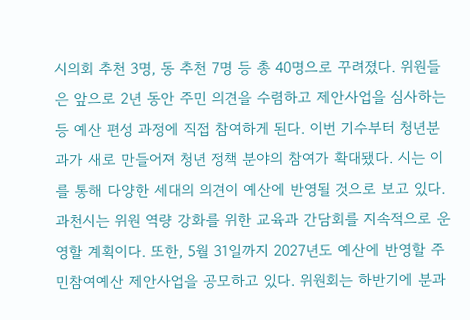시의회 추천 3명, 동 추천 7명 등 총 40명으로 꾸려졌다. 위원들은 앞으로 2년 동안 주민 의견을 수렴하고 제안사업을 심사하는 등 예산 편성 과정에 직접 참여하게 된다. 이번 기수부터 청년분과가 새로 만들어져 청년 정책 분야의 참여가 확대됐다. 시는 이를 통해 다양한 세대의 의견이 예산에 반영될 것으로 보고 있다. 과천시는 위원 역량 강화를 위한 교육과 간담회를 지속적으로 운영할 계획이다. 또한, 5월 31일까지 2027년도 예산에 반영할 주민참여예산 제안사업을 공모하고 있다. 위원회는 하반기에 분과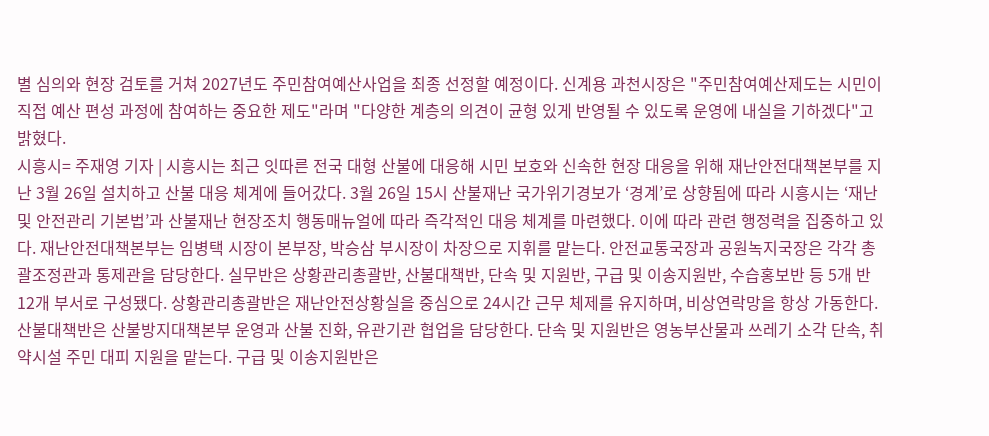별 심의와 현장 검토를 거쳐 2027년도 주민참여예산사업을 최종 선정할 예정이다. 신계용 과천시장은 "주민참여예산제도는 시민이 직접 예산 편성 과정에 참여하는 중요한 제도"라며 "다양한 계층의 의견이 균형 있게 반영될 수 있도록 운영에 내실을 기하겠다"고 밝혔다.
시흥시= 주재영 기자 | 시흥시는 최근 잇따른 전국 대형 산불에 대응해 시민 보호와 신속한 현장 대응을 위해 재난안전대책본부를 지난 3월 26일 설치하고 산불 대응 체계에 들어갔다. 3월 26일 15시 산불재난 국가위기경보가 ‘경계’로 상향됨에 따라 시흥시는 ‘재난 및 안전관리 기본법’과 산불재난 현장조치 행동매뉴얼에 따라 즉각적인 대응 체계를 마련했다. 이에 따라 관련 행정력을 집중하고 있다. 재난안전대책본부는 임병택 시장이 본부장, 박승삼 부시장이 차장으로 지휘를 맡는다. 안전교통국장과 공원녹지국장은 각각 총괄조정관과 통제관을 담당한다. 실무반은 상황관리총괄반, 산불대책반, 단속 및 지원반, 구급 및 이송지원반, 수습홍보반 등 5개 반 12개 부서로 구성됐다. 상황관리총괄반은 재난안전상황실을 중심으로 24시간 근무 체제를 유지하며, 비상연락망을 항상 가동한다. 산불대책반은 산불방지대책본부 운영과 산불 진화, 유관기관 협업을 담당한다. 단속 및 지원반은 영농부산물과 쓰레기 소각 단속, 취약시설 주민 대피 지원을 맡는다. 구급 및 이송지원반은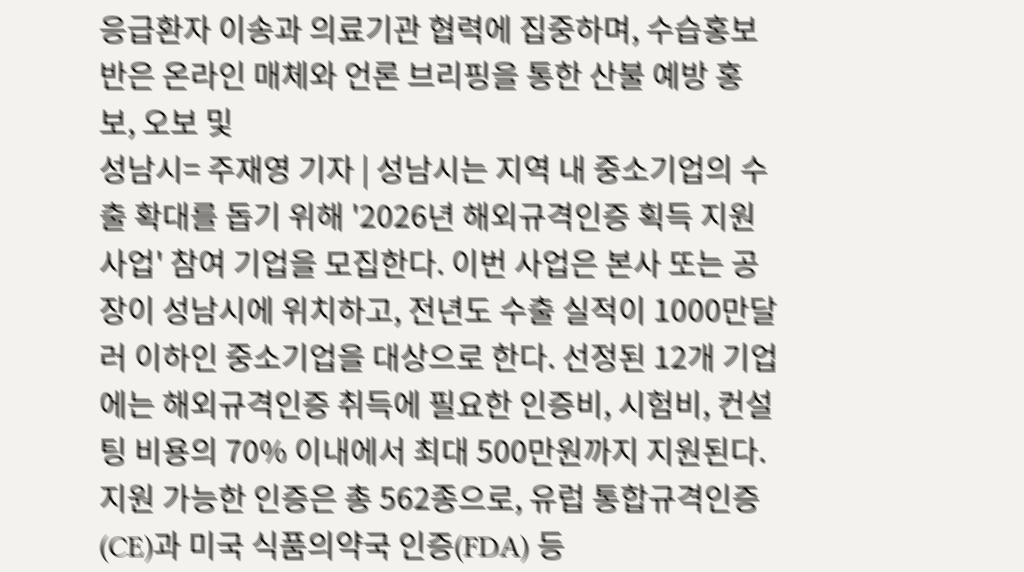응급환자 이송과 의료기관 협력에 집중하며, 수습홍보반은 온라인 매체와 언론 브리핑을 통한 산불 예방 홍보, 오보 및
성남시= 주재영 기자 | 성남시는 지역 내 중소기업의 수출 확대를 돕기 위해 '2026년 해외규격인증 획득 지원사업' 참여 기업을 모집한다. 이번 사업은 본사 또는 공장이 성남시에 위치하고, 전년도 수출 실적이 1000만달러 이하인 중소기업을 대상으로 한다. 선정된 12개 기업에는 해외규격인증 취득에 필요한 인증비, 시험비, 컨설팅 비용의 70% 이내에서 최대 500만원까지 지원된다. 지원 가능한 인증은 총 562종으로, 유럽 통합규격인증(CE)과 미국 식품의약국 인증(FDA) 등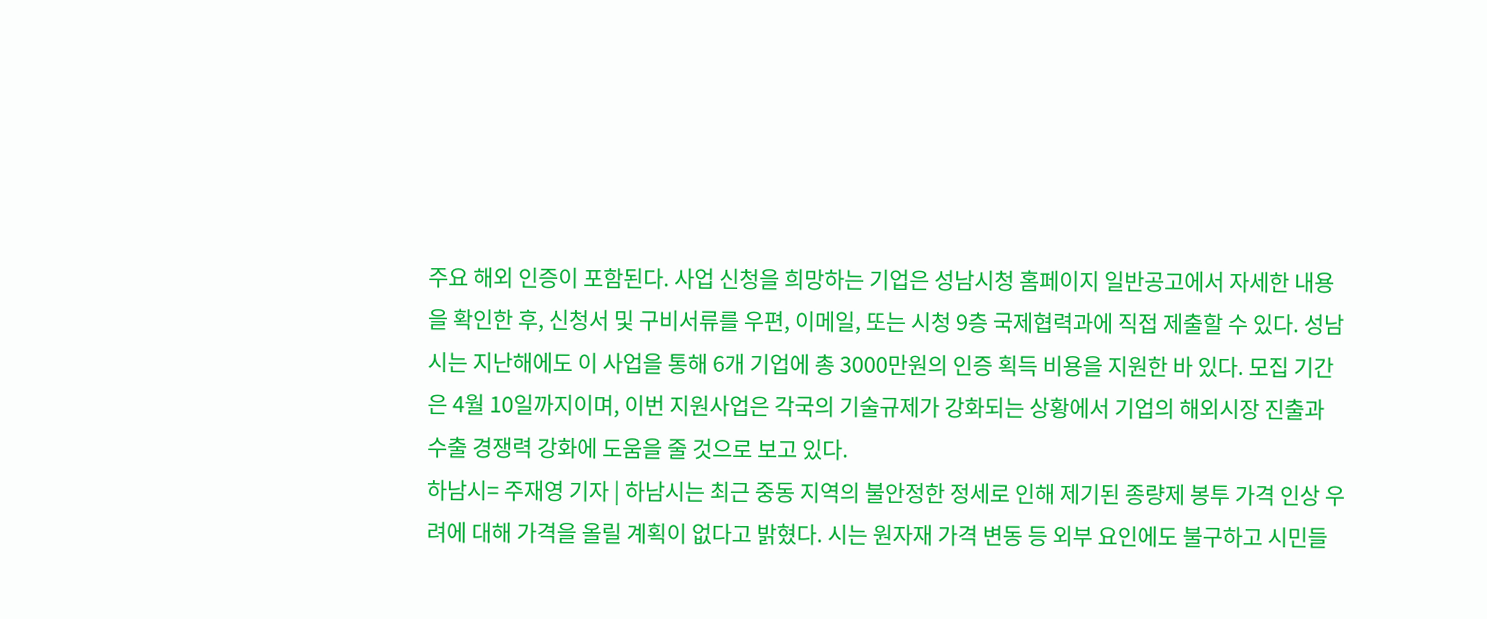주요 해외 인증이 포함된다. 사업 신청을 희망하는 기업은 성남시청 홈페이지 일반공고에서 자세한 내용을 확인한 후, 신청서 및 구비서류를 우편, 이메일, 또는 시청 9층 국제협력과에 직접 제출할 수 있다. 성남시는 지난해에도 이 사업을 통해 6개 기업에 총 3000만원의 인증 획득 비용을 지원한 바 있다. 모집 기간은 4월 10일까지이며, 이번 지원사업은 각국의 기술규제가 강화되는 상황에서 기업의 해외시장 진출과 수출 경쟁력 강화에 도움을 줄 것으로 보고 있다.
하남시= 주재영 기자 | 하남시는 최근 중동 지역의 불안정한 정세로 인해 제기된 종량제 봉투 가격 인상 우려에 대해 가격을 올릴 계획이 없다고 밝혔다. 시는 원자재 가격 변동 등 외부 요인에도 불구하고 시민들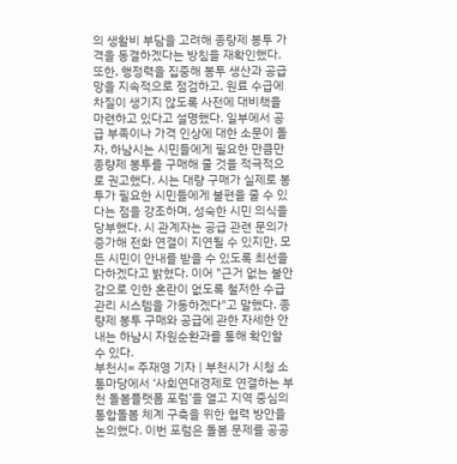의 생활비 부담을 고려해 종량제 봉투 가격을 동결하겠다는 방침을 재확인했다. 또한, 행정력을 집중해 봉투 생산과 공급망을 지속적으로 점검하고, 원료 수급에 차질이 생기지 않도록 사전에 대비책을 마련하고 있다고 설명했다. 일부에서 공급 부족이나 가격 인상에 대한 소문이 돌자, 하남시는 시민들에게 필요한 만큼만 종량제 봉투를 구매해 줄 것을 적극적으로 권고했다. 시는 대량 구매가 실제로 봉투가 필요한 시민들에게 불편을 줄 수 있다는 점을 강조하며, 성숙한 시민 의식을 당부했다. 시 관계자는 공급 관련 문의가 증가해 전화 연결이 지연될 수 있지만, 모든 시민이 안내를 받을 수 있도록 최선을 다하겠다고 밝혔다. 이어 "근거 없는 불안감으로 인한 혼란이 없도록 철저한 수급 관리 시스템을 가동하겠다"고 말했다. 종량제 봉투 구매와 공급에 관한 자세한 안내는 하남시 자원순환과를 통해 확인할 수 있다.
부천시= 주재영 기자 | 부천시가 시청 소통마당에서 ‘사회연대경제로 연결하는 부천 돌봄플랫폼 포럼’을 열고 지역 중심의 통합돌봄 체계 구축을 위한 협력 방안을 논의했다. 이번 포럼은 돌봄 문제를 공공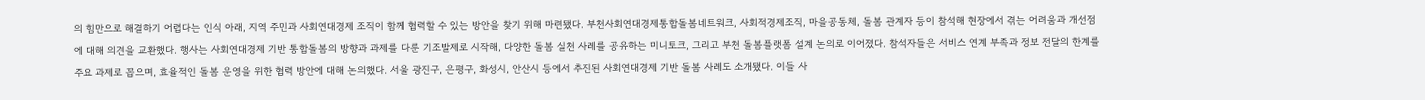의 힘만으로 해결하기 어렵다는 인식 아래, 지역 주민과 사회연대경제 조직이 함께 협력할 수 있는 방안을 찾기 위해 마련됐다. 부천사회연대경제통합돌봄네트워크, 사회적경제조직, 마을공동체, 돌봄 관계자 등이 참석해 현장에서 겪는 어려움과 개선점에 대해 의견을 교환했다. 행사는 사회연대경제 기반 통합돌봄의 방향과 과제를 다룬 기조발제로 시작해, 다양한 돌봄 실천 사례를 공유하는 미니토크, 그리고 부천 돌봄플랫폼 설계 논의로 이어졌다. 참석자들은 서비스 연계 부족과 정보 전달의 한계를 주요 과제로 꼽으며, 효율적인 돌봄 운영을 위한 협력 방안에 대해 논의했다. 서울 광진구, 은평구, 화성시, 안산시 등에서 추진된 사회연대경제 기반 돌봄 사례도 소개됐다. 이들 사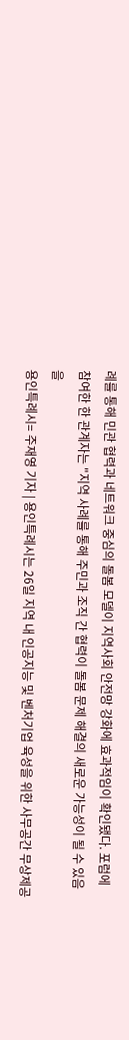례를 통해 민관 협력과 네트워크 중심의 돌봄 모델이 지역사회 안전망 강화에 효과적임이 확인됐다. 포럼에 참여한 한 관계자는 "지역 사례를 통해 주민과 조직 간 협력이 돌봄 문제 해결의 새로운 가능성이 될 수 있음을
용인특례시= 주재영 기자 | 용인특례시는 26일 지역 내 인공지능 및 벤처기업 육성을 위한 사무공간 무상제공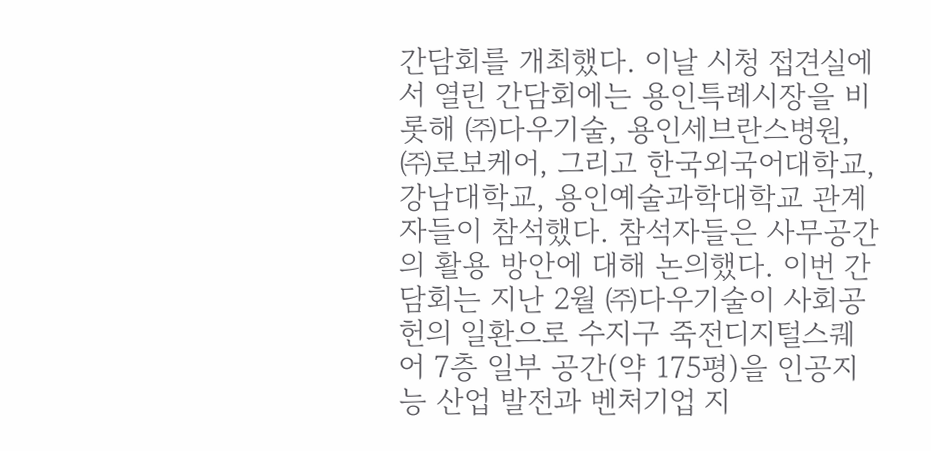간담회를 개최했다. 이날 시청 접견실에서 열린 간담회에는 용인특례시장을 비롯해 ㈜다우기술, 용인세브란스병원, ㈜로보케어, 그리고 한국외국어대학교, 강남대학교, 용인예술과학대학교 관계자들이 참석했다. 참석자들은 사무공간의 활용 방안에 대해 논의했다. 이번 간담회는 지난 2월 ㈜다우기술이 사회공헌의 일환으로 수지구 죽전디지털스퀘어 7층 일부 공간(약 175평)을 인공지능 산업 발전과 벤처기업 지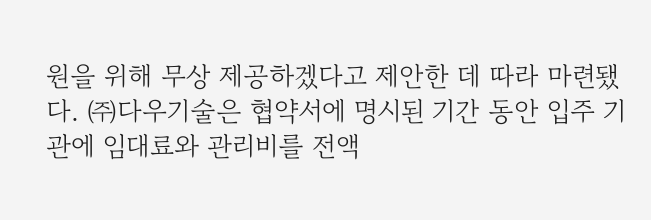원을 위해 무상 제공하겠다고 제안한 데 따라 마련됐다. ㈜다우기술은 협약서에 명시된 기간 동안 입주 기관에 임대료와 관리비를 전액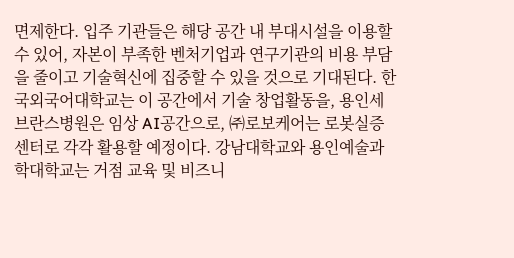면제한다. 입주 기관들은 해당 공간 내 부대시설을 이용할 수 있어, 자본이 부족한 벤처기업과 연구기관의 비용 부담을 줄이고 기술혁신에 집중할 수 있을 것으로 기대된다. 한국외국어대학교는 이 공간에서 기술 창업활동을, 용인세브란스병원은 임상 AI공간으로, ㈜로보케어는 로봇실증 센터로 각각 활용할 예정이다. 강남대학교와 용인예술과학대학교는 거점 교육 및 비즈니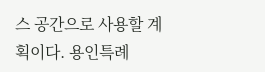스 공간으로 사용할 계획이다. 용인특례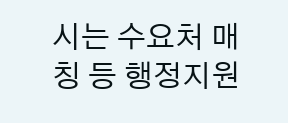시는 수요처 매칭 등 행정지원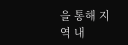을 통해 지역 내